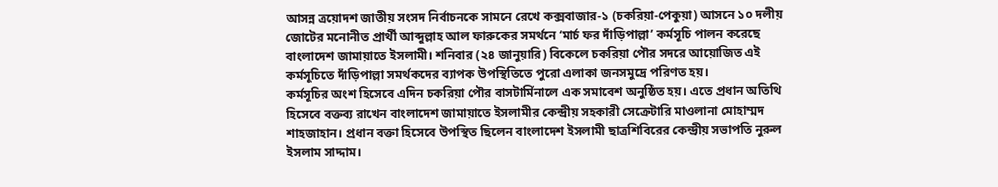আসন্ন ত্রয়োদশ জাতীয় সংসদ নির্বাচনকে সামনে রেখে কক্সবাজার-১ (চকরিয়া-পেকুয়া) আসনে ১০ দলীয় জোটের মনোনীত প্রার্থী আব্দুল্লাহ আল ফারুকের সমর্থনে ‘মার্চ ফর দাঁড়িপাল্লা’ কর্মসূচি পালন করেছে বাংলাদেশ জামায়াতে ইসলামী। শনিবার (২৪ জানুয়ারি) বিকেলে চকরিয়া পৌর সদরে আয়োজিত এই কর্মসূচিতে দাঁড়িপাল্লা সমর্থকদের ব্যাপক উপস্থিতিতে পুরো এলাকা জনসমুদ্রে পরিণত হয়।
কর্মসূচির অংশ হিসেবে এদিন চকরিয়া পৌর বাসটার্মিনালে এক সমাবেশ অনুষ্ঠিত হয়। এতে প্রধান অতিথি হিসেবে বক্তব্য রাখেন বাংলাদেশ জামায়াতে ইসলামীর কেন্দ্রীয় সহকারী সেক্রেটারি মাওলানা মোহাম্মদ শাহজাহান। প্রধান বক্তা হিসেবে উপস্থিত ছিলেন বাংলাদেশ ইসলামী ছাত্রশিবিরের কেন্দ্রীয় সভাপতি নুরুল ইসলাম সাদ্দাম।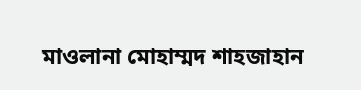মাওলানা মোহাম্মদ শাহজাহান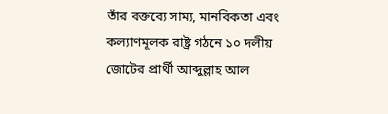তাঁর বক্তব্যে সাম্য, মানবিকতা এবং কল্যাণমূলক রাষ্ট্র গঠনে ১০ দলীয় জোটের প্রার্থী আব্দুল্লাহ আল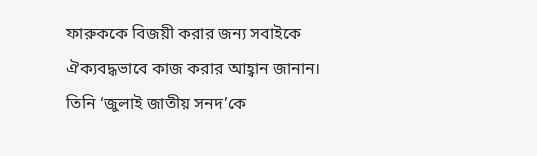ফারুককে বিজয়ী করার জন্য সবাইকে ঐক্যবদ্ধভাবে কাজ করার আহ্বান জানান। তিনি ‘জুলাই জাতীয় সনদ’কে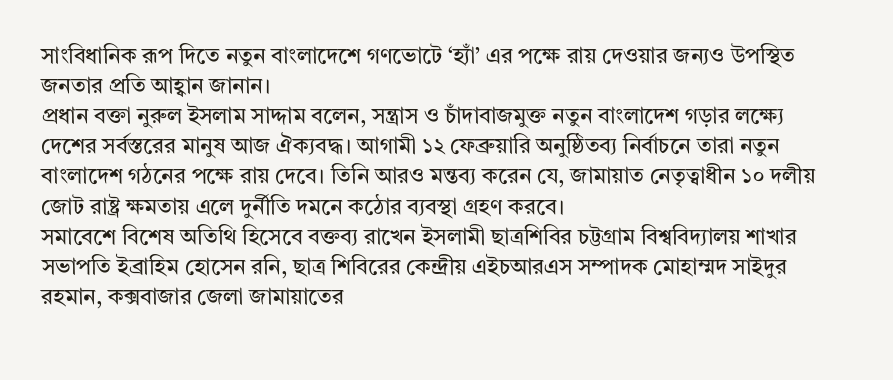সাংবিধানিক রূপ দিতে নতুন বাংলাদেশে গণভোটে ‘হ্যাঁ’ এর পক্ষে রায় দেওয়ার জন্যও উপস্থিত জনতার প্রতি আহ্বান জানান।
প্রধান বক্তা নুরুল ইসলাম সাদ্দাম বলেন, সন্ত্রাস ও চাঁদাবাজমুক্ত নতুন বাংলাদেশ গড়ার লক্ষ্যে দেশের সর্বস্তরের মানুষ আজ ঐক্যবদ্ধ। আগামী ১২ ফেব্রুয়ারি অনুষ্ঠিতব্য নির্বাচনে তারা নতুন বাংলাদেশ গঠনের পক্ষে রায় দেবে। তিনি আরও মন্তব্য করেন যে, জামায়াত নেতৃত্বাধীন ১০ দলীয় জোট রাষ্ট্র ক্ষমতায় এলে দুর্নীতি দমনে কঠোর ব্যবস্থা গ্রহণ করবে।
সমাবেশে বিশেষ অতিথি হিসেবে বক্তব্য রাখেন ইসলামী ছাত্রশিবির চট্টগ্রাম বিশ্ববিদ্যালয় শাখার সভাপতি ইব্রাহিম হোসেন রনি, ছাত্র শিবিরের কেন্দ্রীয় এইচআরএস সম্পাদক মোহাম্মদ সাইদুর রহমান, কক্সবাজার জেলা জামায়াতের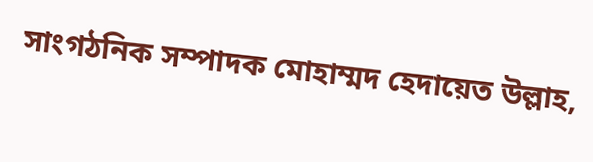সাংগঠনিক সম্পাদক মোহাম্মদ হেদায়েত উল্লাহ,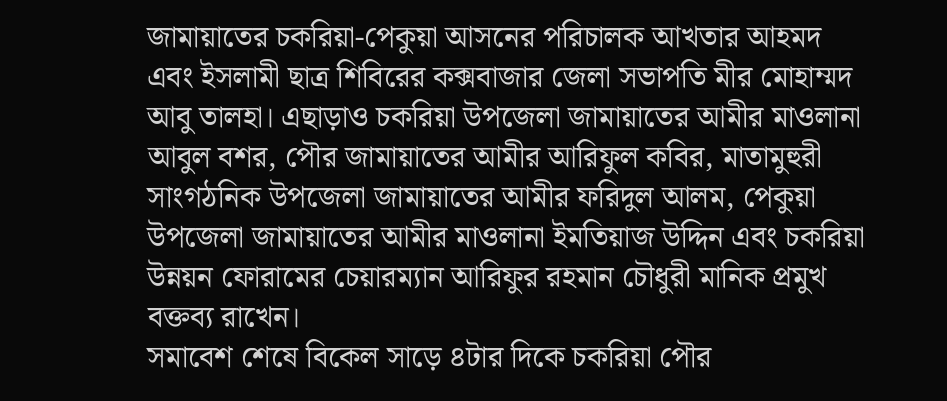জামায়াতের চকরিয়া-পেকুয়া আসনের পরিচালক আখতার আহমদ এবং ইসলামী ছাত্র শিবিরের কক্সবাজার জেলা সভাপতি মীর মোহাম্মদ আবু তালহা। এছাড়াও চকরিয়া উপজেলা জামায়াতের আমীর মাওলানা আবুল বশর, পৌর জামায়াতের আমীর আরিফুল কবির, মাতামুহুরী সাংগঠনিক উপজেলা জামায়াতের আমীর ফরিদুল আলম, পেকুয়া উপজেলা জামায়াতের আমীর মাওলানা ইমতিয়াজ উদ্দিন এবং চকরিয়া উন্নয়ন ফোরামের চেয়ারম্যান আরিফুর রহমান চৌধুরী মানিক প্রমুখ বক্তব্য রাখেন।
সমাবেশ শেষে বিকেল সাড়ে ৪টার দিকে চকরিয়া পৌর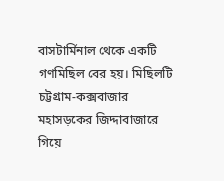বাসটার্মিনাল থেকে একটি গণমিছিল বের হয়। মিছিলটি চট্টগ্রাম-কক্সবাজার মহাসড়কের জিদ্দাবাজারে গিয়ে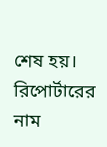শেষ হয়।
রিপোর্টারের নাম